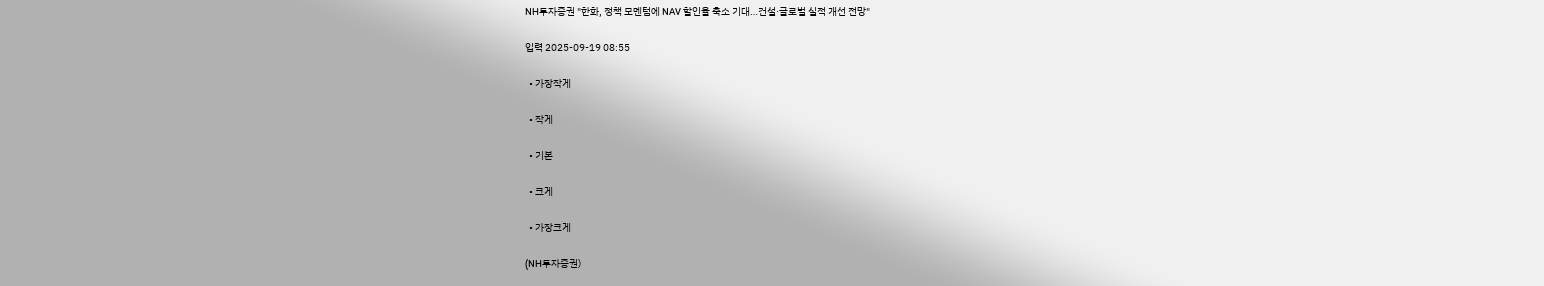NH투자증권 "한화, 정책 모멘텀에 NAV 할인율 축소 기대…건설·글로벌 실적 개선 전망"

입력 2025-09-19 08:55

  • 가장작게

  • 작게

  • 기본

  • 크게

  • 가장크게

(NH투자증권)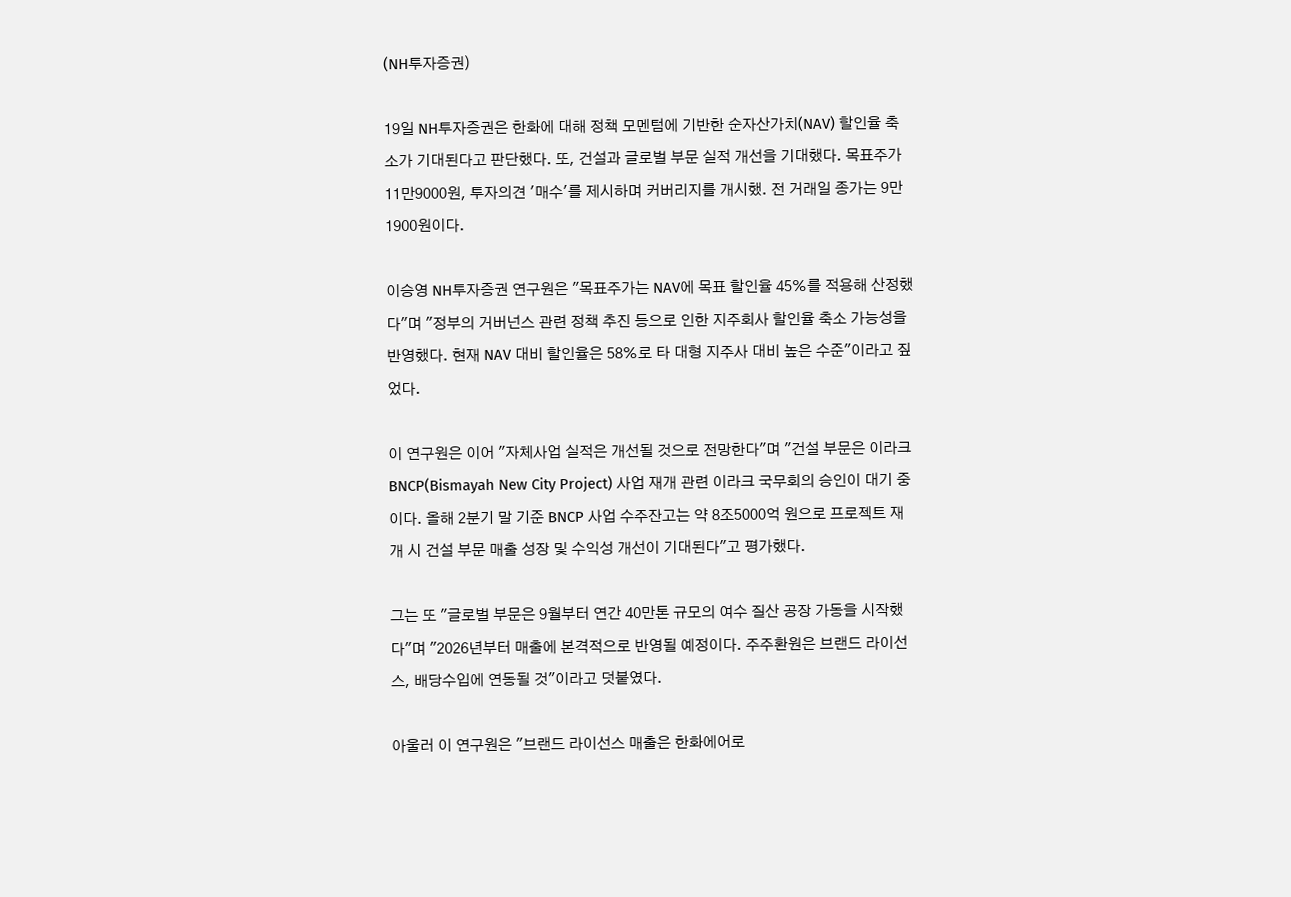(NH투자증권)

19일 NH투자증권은 한화에 대해 정책 모멘텀에 기반한 순자산가치(NAV) 할인율 축소가 기대된다고 판단했다. 또, 건설과 글로벌 부문 실적 개선을 기대했다. 목표주가 11만9000원, 투자의견 '매수'를 제시하며 커버리지를 개시했. 전 거래일 종가는 9만1900원이다.

이승영 NH투자증권 연구원은 "목표주가는 NAV에 목표 할인율 45%를 적용해 산정했다"며 "정부의 거버넌스 관련 정책 추진 등으로 인한 지주회사 할인율 축소 가능성을 반영했다. 현재 NAV 대비 할인율은 58%로 타 대형 지주사 대비 높은 수준"이라고 짚었다.

이 연구원은 이어 "자체사업 실적은 개선될 것으로 전망한다"며 "건설 부문은 이라크 BNCP(Bismayah New City Project) 사업 재개 관련 이라크 국무회의 승인이 대기 중이다. 올해 2분기 말 기준 BNCP 사업 수주잔고는 약 8조5000억 원으로 프로젝트 재개 시 건설 부문 매출 성장 및 수익성 개선이 기대된다"고 평가했다.

그는 또 "글로벌 부문은 9월부터 연간 40만톤 규모의 여수 질산 공장 가동을 시작했다"며 "2026년부터 매출에 본격적으로 반영될 예정이다. 주주환원은 브랜드 라이선스, 배당수입에 연동될 것"이라고 덧붙였다.

아울러 이 연구원은 "브랜드 라이선스 매출은 한화에어로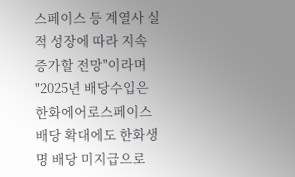스페이스 등 계열사 실적 성장에 따라 지속 증가할 전망"이라며 "2025년 배당수입은 한화에어로스페이스 배당 확대에도 한화생명 배당 미지급으로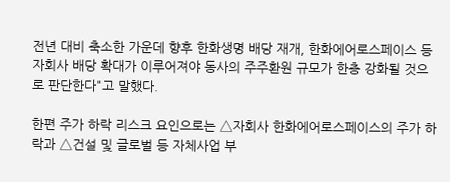전년 대비 축소한 가운데 향후 한화생명 배당 재개, 한화에어로스페이스 등 자회사 배당 확대가 이루어져야 동사의 주주환원 규모가 한층 강화될 것으로 판단한다"고 말했다.

한편 주가 하락 리스크 요인으로는 △자회사 한화에어로스페이스의 주가 하락과 △건설 및 글로벌 등 자체사업 부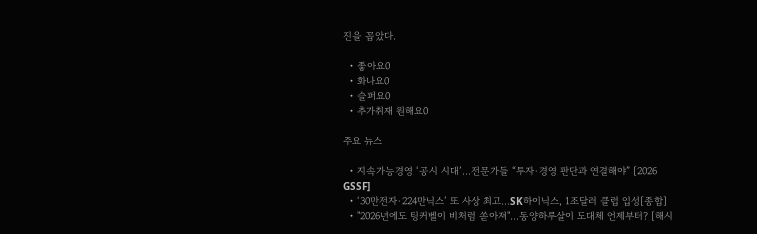진을 꼽았다.

  • 좋아요0
  • 화나요0
  • 슬퍼요0
  • 추가취재 원해요0

주요 뉴스

  • 지속가능경영 ‘공시 시대’…전문가들 “투자·경영 판단과 연결해야” [2026 GSSF]
  • ‘30만전자·224만닉스’ 또 사상 최고…SK하이닉스, 1조달러 클럽 입성[종합]
  • "2026년에도 팅커벨이 비처럼 쏟아져"…동양하루살이 도대체 언제부터? [해시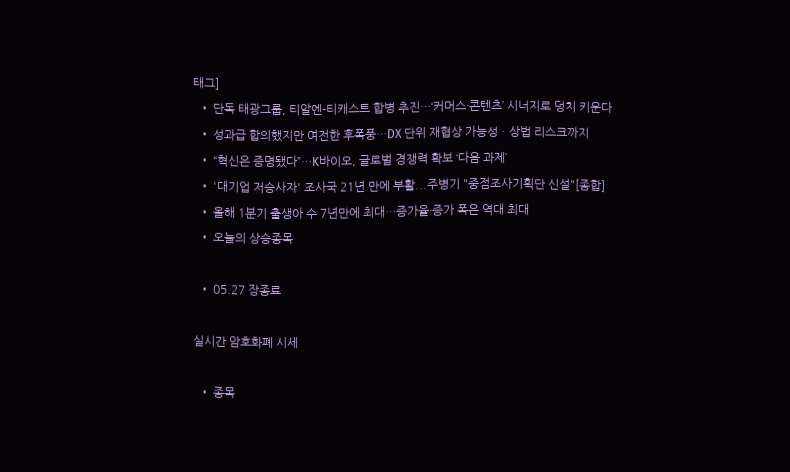태그]
  • 단독 태광그룹, 티알엔-티캐스트 합병 추진…‘커머스·콘텐츠’ 시너지로 덩치 키운다
  • 성과급 합의했지만 여전한 후폭풍…DX 단위 재협상 가능성ㆍ상법 리스크까지
  • “혁신은 증명됐다”…K바이오, 글로벌 경쟁력 확보 ‘다음 과제’
  • '대기업 저승사자' 조사국 21년 만에 부활...주병기 "중점조사기획단 신설"[종합]
  • 올해 1분기 출생아 수 7년만에 최대…증가율·증가 폭은 역대 최대
  • 오늘의 상승종목

  • 05.27 장종료

실시간 암호화폐 시세

  • 종목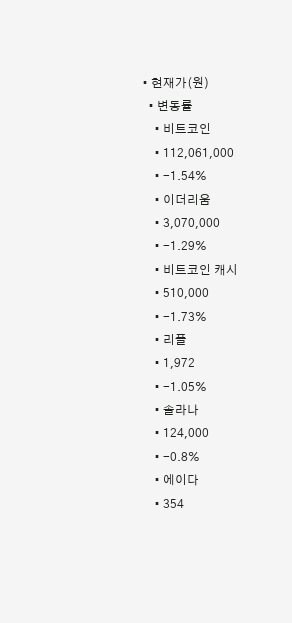• 현재가(원)
  • 변동률
    • 비트코인
    • 112,061,000
    • -1.54%
    • 이더리움
    • 3,070,000
    • -1.29%
    • 비트코인 캐시
    • 510,000
    • -1.73%
    • 리플
    • 1,972
    • -1.05%
    • 솔라나
    • 124,000
    • -0.8%
    • 에이다
    • 354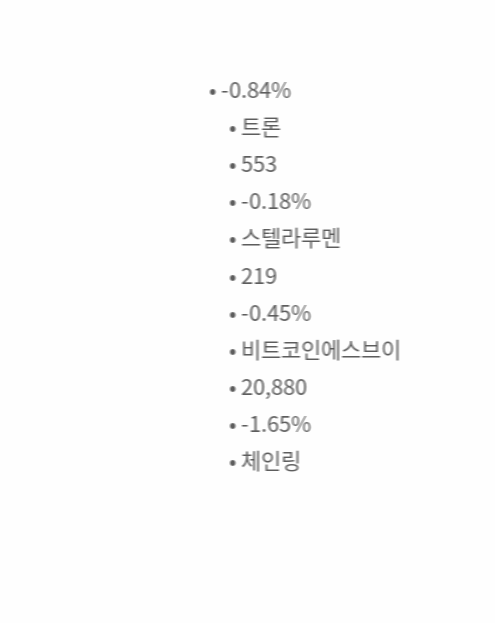• -0.84%
    • 트론
    • 553
    • -0.18%
    • 스텔라루멘
    • 219
    • -0.45%
    • 비트코인에스브이
    • 20,880
    • -1.65%
    • 체인링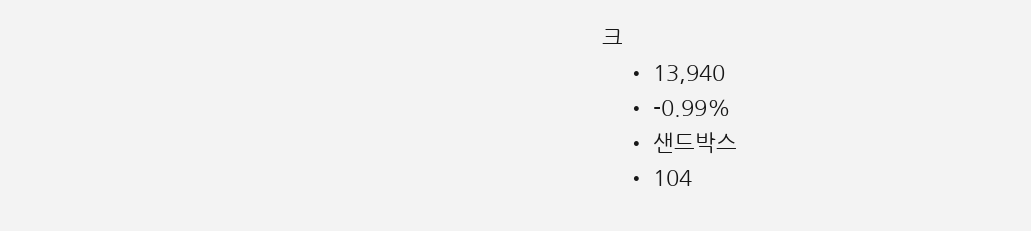크
    • 13,940
    • -0.99%
    • 샌드박스
    • 104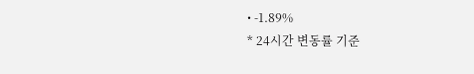• -1.89%
* 24시간 변동률 기준